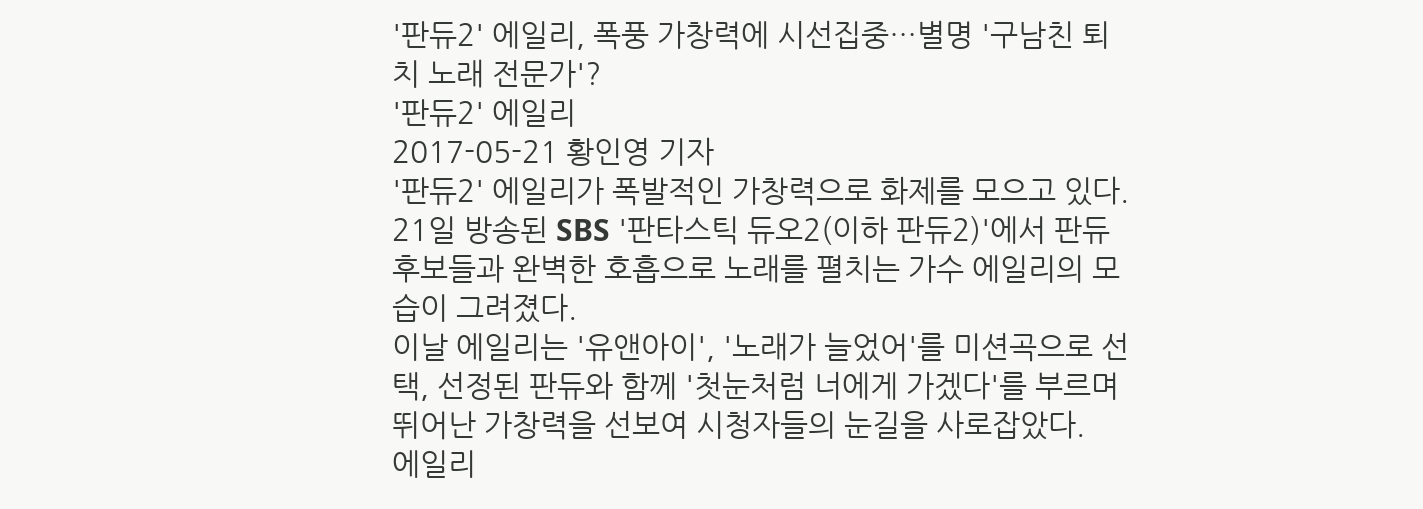'판듀2' 에일리, 폭풍 가창력에 시선집중…별명 '구남친 퇴치 노래 전문가'?
'판듀2' 에일리
2017-05-21 황인영 기자
'판듀2' 에일리가 폭발적인 가창력으로 화제를 모으고 있다.
21일 방송된 SBS '판타스틱 듀오2(이하 판듀2)'에서 판듀 후보들과 완벽한 호흡으로 노래를 펼치는 가수 에일리의 모습이 그려졌다.
이날 에일리는 '유앤아이', '노래가 늘었어'를 미션곡으로 선택, 선정된 판듀와 함께 '첫눈처럼 너에게 가겠다'를 부르며 뛰어난 가창력을 선보여 시청자들의 눈길을 사로잡았다.
에일리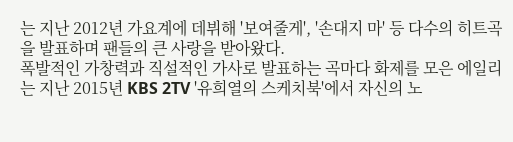는 지난 2012년 가요계에 데뷔해 '보여줄게', '손대지 마' 등 다수의 히트곡을 발표하며 팬들의 큰 사랑을 받아왔다.
폭발적인 가창력과 직설적인 가사로 발표하는 곡마다 화제를 모은 에일리는 지난 2015년 KBS 2TV '유희열의 스케치북'에서 자신의 노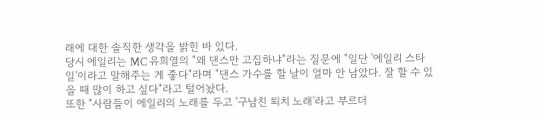래에 대한 솔직한 생각을 밝힌 바 있다.
당시 에일리는 MC 유희열의 "왜 댄스만 고집하냐"라는 질문에 "일단 '에일리 스타일'이라고 말해주는 게 좋다"라며 "댄스 가수를 할 날이 얼마 안 남았다. 잘 할 수 있을 때 많이 하고 싶다"라고 털어놨다.
또한 "사람들이 에일리의 노래를 두고 '구남친 퇴치 노래'라고 부르더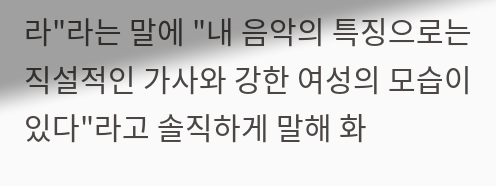라"라는 말에 "내 음악의 특징으로는 직설적인 가사와 강한 여성의 모습이 있다"라고 솔직하게 말해 화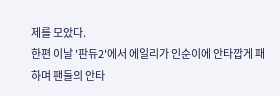제를 모았다.
한편 이날 '판듀2'에서 에일리가 인순이에 안타깝게 패하며 팬들의 안타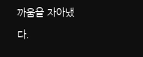까움을 자아냈다.